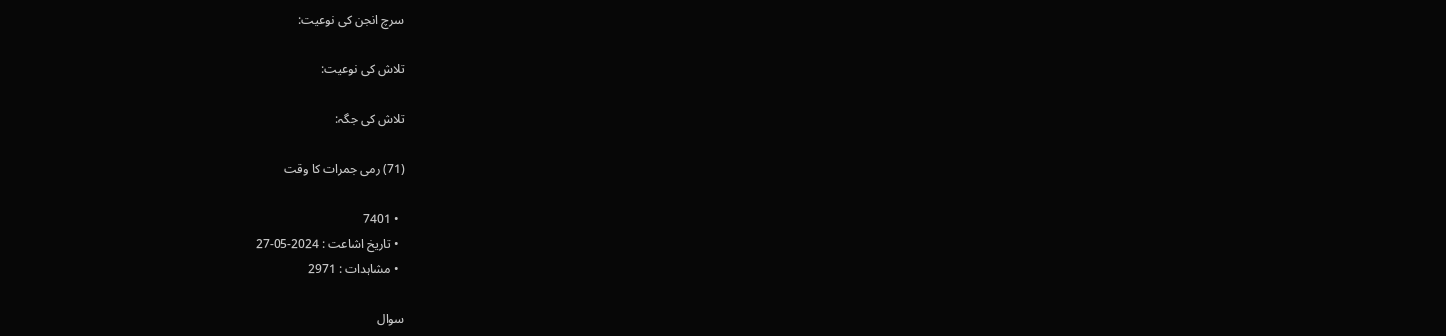سرچ انجن کی نوعیت:

تلاش کی نوعیت:

تلاش کی جگہ:

(71) رمی جمرات کا وقت

  • 7401
  • تاریخ اشاعت : 2024-05-27
  • مشاہدات : 2971

سوال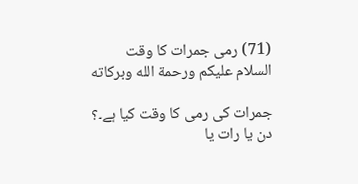(71) رمی جمرات کا وقت
السلام عليكم ورحمة الله وبركاته

جمرات كی رمی كا وقت كيا ہے۔؟ دن يا رات يا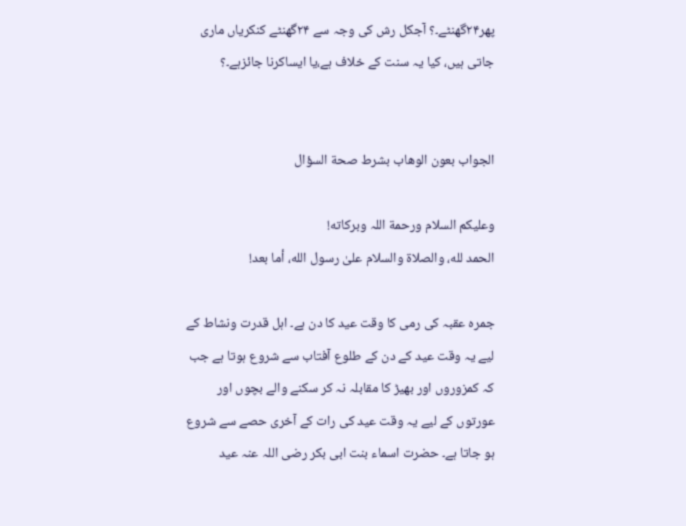پهر۲۴گهنٹے۔؟ آجکل رش کی وجہ سے ۲۴گهنٹے کنکریاں ماری جاتی ہیں، کیا یہ سنت کے خلاف ہے،یا ایساکرنا جائزہے۔؟


الجواب بعون الوهاب بشرط صحة السؤال

وعلیکم السلام ورحمة اللہ وبرکاته!
الحمد لله، والصلاة والسلام علىٰ رسول الله، أما بعد!

جمرہ عقبہ کی رمی کا وقت عید کا دن ہے۔ اہل قدرت ونشاط کے لیے یہ وقت عید کے دن کے طلوع آفتاب سے شروع ہوتا ہے جب کہ کمزوروں اور بھیڑ کا مقابلہ نہ کر سکنے والے بچوں اور عورتوں کے لیے یہ وقت عید کی رات کے آخری حصے سے شروع ہو جاتا ہے۔ حضرت اسماء بنت ابی بکر رضی اللہ عنہ عید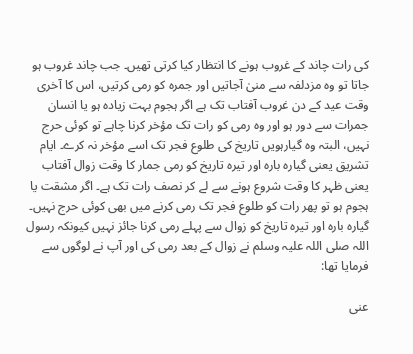کی رات چاند کے غروب ہونے کا انتظار کیا کرتی تھیں۔ جب چاند غروب ہو جاتا تو وہ مزدلفہ سے منیٰ آجاتیں اور جمرہ کو رمی کرتیں، اس کا آخری وقت عید کے دن غروب آفتاب تک ہے اگر ہجوم بہت زیادہ ہو یا انسان جمرات سے دور ہو اور وہ رمی کو رات تک مؤخر کرنا چاہے تو کوئی حرج نہیں، البتہ وہ گیارہویں تاریخ کی طلوع فجر تک اسے مؤخر نہ کرے۔ ایام تشریق یعنی گیارہ بارہ اور تیرہ تاریخ کو رمی جمار کا وقت زوال آفتاب یعنی ظہر کا وقت شروع ہونے سے لے کر نصف رات تک ہے۔ اگر مشقت یا ہجوم ہو تو پھر رات کو طلوع فجر تک رمی کرنے میں بھی کوئی حرج نہیں۔ گیارہ بارہ اور تیرہ تاریخ کو زوال سے پہلے رمی کرنا جائز نہیں کیونکہ رسول اللہ صلی اللہ علیہ وسلم نے زوال کے بعد رمی کی اور آپ نے لوگوں سے فرمایا تھا:

عنی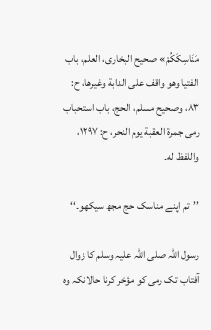مَنَاسِکَکُمْ» صحيح البخاری، العلم، باب الفتيا وهو واقف علی الدابة وغيرها، ح: ۸۳، وصحيح مسلم، الحج، باب استحباب رمی جمرة العقبة يوم النحر، ح: ۱۲۹۷، واللفظ له۔

’’تم اپنے مناسک حج مجھ سیکھو۔‘‘

رسول اللہ صلی اللہ علیہ وسلم کا زوال آفتاب تک رمی کو مؤخر کرنا حالانکہ وہ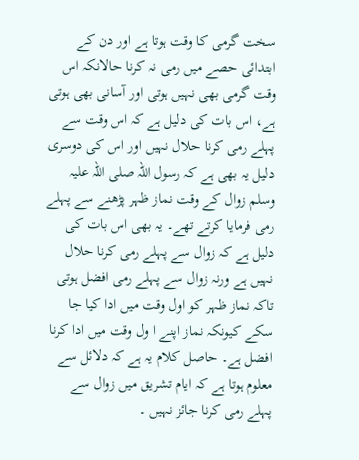سخت گرمی کا وقت ہوتا ہے اور دن کے ابتدائی حصے میں رمی نہ کرنا حالانکہ اس وقت گرمی بھی نہیں ہوتی اور آسانی بھی ہوتی ہے، اس بات کی دلیل ہے کہ اس وقت سے پہلے رمی کرنا حلال نہیں اور اس کی دوسری دلیل یہ بھی ہے کہ رسول اللہ صلی اللہ علیہ وسلم زوال کے وقت نماز ظہر پڑھنے سے پہلے رمی فرمایا کرتے تھے۔ یہ بھی اس بات کی دلیل ہے کہ زوال سے پہلے رمی کرنا حلال نہیں ہے ورنہ زوال سے پہلے رمی افضل ہوتی تاکہ نماز ظہر کو اول وقت میں ادا کیا جا سکے کیونکہ نماز اپنے ا ول وقت میں ادا کرنا افضل ہے۔ حاصل کلام یہ ہے کہ دلائل سے معلوم ہوتا ہے کہ ایام تشریق میں زوال سے پہلے رمی کرنا جائز نہیں ۔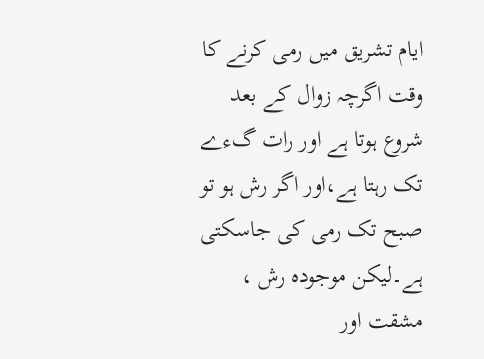ایام تشریق میں رمی کرنے کا وقت اگرچہ زوال کے بعد شروع ہوتا ہے اور رات گءے تک رہتا ہے،اور اگر رش ہو تو صبح تک رمی کی جاسکتی ہے۔لیکن موجودہ رش ، مشقت اور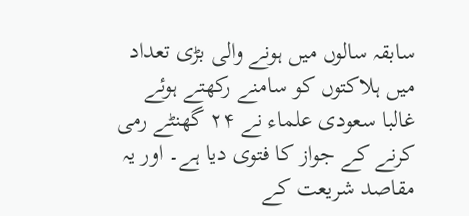سابقہ سالوں میں ہونے والی بڑی تعداد میں ہلاکتوں کو سامنے رکھتے ہوئے غالبا سعودی علماء نے ۲۴ گھنٹے رمی کرنے کے جواز کا فتوی دیا ہے۔ اور یہ مقاصد شریعت کے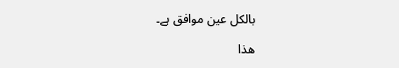بالکل عین موافق ہے۔

ھذا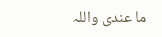ما عندی واللہ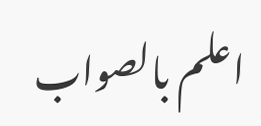اعلم بالصواب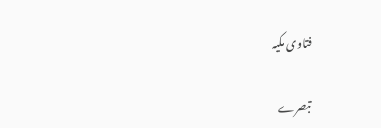فتاوی مکیہ

تبصرے